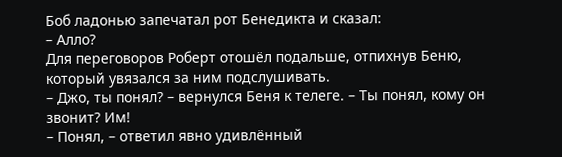Боб ладонью запечатал рот Бенедикта и сказал:
– Алло?
Для переговоров Роберт отошёл подальше, отпихнув Беню, который увязался за ним подслушивать.
– Джо, ты понял? – вернулся Беня к телеге. – Ты понял, кому он звонит? Им!
– Понял, – ответил явно удивлённый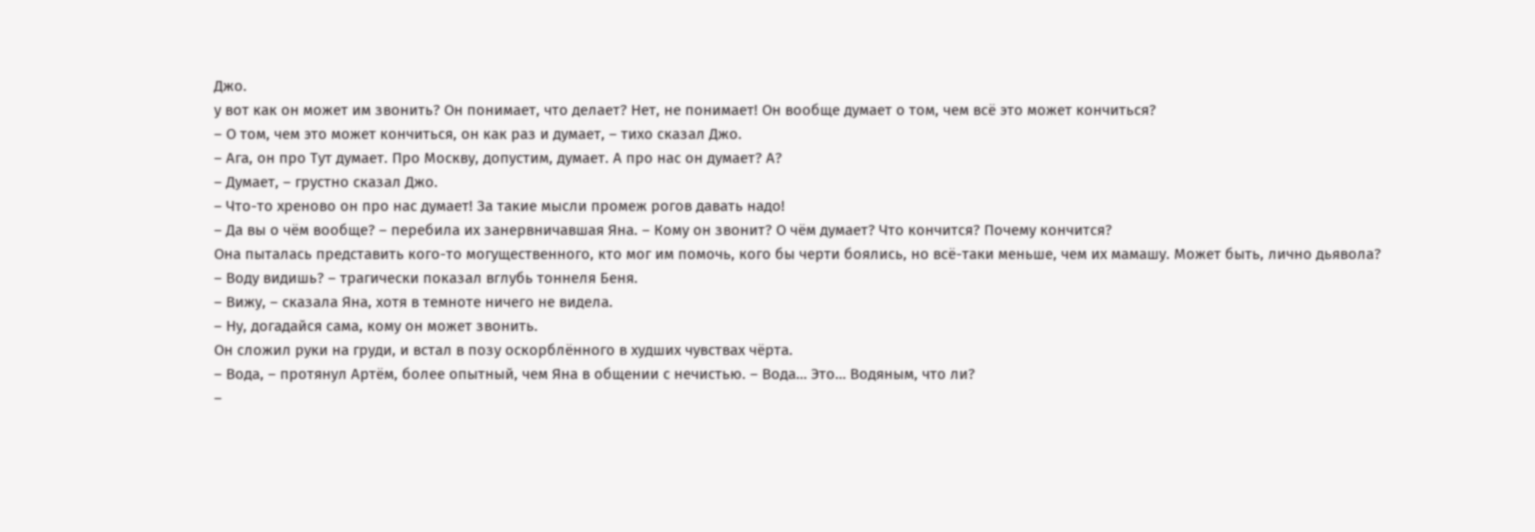Джо.
у вот как он может им звонить? Он понимает, что делает? Нет, не понимает! Он вообще думает о том, чем всё это может кончиться?
– О том, чем это может кончиться, он как раз и думает, – тихо сказал Джо.
– Ага, он про Тут думает. Про Москву, допустим, думает. А про нас он думает? А?
– Думает, – грустно сказал Джо.
– Что-то хреново он про нас думает! За такие мысли промеж рогов давать надо!
– Да вы о чём вообще? – перебила их занервничавшая Яна. – Кому он звонит? О чём думает? Что кончится? Почему кончится?
Она пыталась представить кого-то могущественного, кто мог им помочь, кого бы черти боялись, но всё-таки меньше, чем их мамашу. Может быть, лично дьявола?
– Воду видишь? – трагически показал вглубь тоннеля Беня.
– Вижу, – сказала Яна, хотя в темноте ничего не видела.
– Ну, догадайся сама, кому он может звонить.
Он сложил руки на груди, и встал в позу оскорблённого в худших чувствах чёрта.
– Вода, – протянул Артём, более опытный, чем Яна в общении с нечистью. – Вода… Это… Водяным, что ли?
–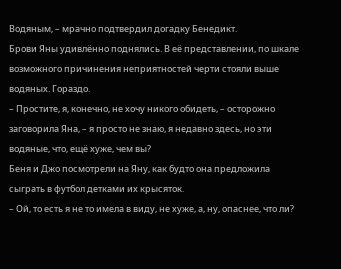Водяным, – мрачно подтвердил догадку Бенедикт.
Брови Яны удивлённо поднялись. В её представлении, по шкале возможного причинения неприятностей черти стояли выше водяных. Гораздо.
– Простите, я, конечно, не хочу никого обидеть, – осторожно заговорила Яна, – я просто не знаю, я недавно здесь, но эти водяные, что, ещё хуже, чем вы?
Беня и Джо посмотрели на Яну, как будто она предложила сыграть в футбол детками их крысяток.
– Ой, то есть я не то имела в виду, не хуже, а, ну, опаснее, что ли?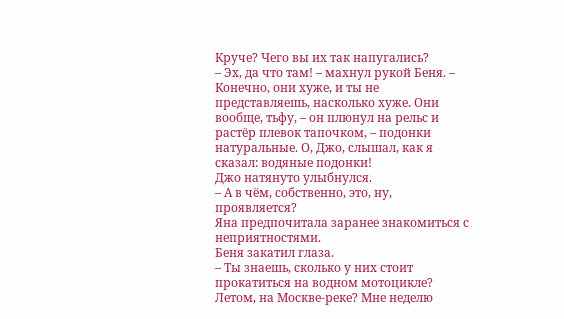Круче? Чего вы их так напугались?
– Эх, да что там! – махнул рукой Беня. – Конечно, они хуже, и ты не представляешь, насколько хуже. Они вообще, тьфу, – он плюнул на рельс и растёр плевок тапочком, – подонки натуральные. О, Джо, слышал, как я сказал: водяные подонки!
Джо натянуто улыбнулся.
– А в чём, собственно, это, ну, проявляется?
Яна предпочитала заранее знакомиться с неприятностями.
Беня закатил глаза.
– Ты знаешь, сколько у них стоит прокатиться на водном мотоцикле? Летом, на Москве-реке? Мне неделю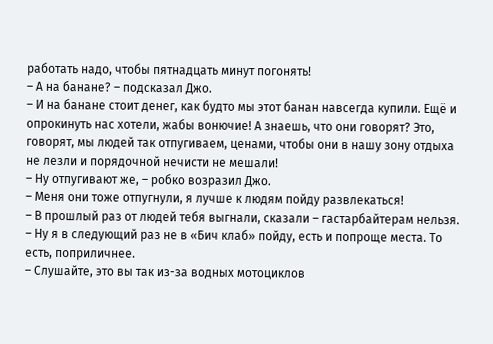работать надо, чтобы пятнадцать минут погонять!
– А на банане? – подсказал Джо.
– И на банане стоит денег, как будто мы этот банан навсегда купили. Ещё и опрокинуть нас хотели, жабы вонючие! А знаешь, что они говорят? Это, говорят, мы людей так отпугиваем, ценами, чтобы они в нашу зону отдыха не лезли и порядочной нечисти не мешали!
– Ну отпугивают же, – робко возразил Джо.
– Меня они тоже отпугнули, я лучше к людям пойду развлекаться!
– В прошлый раз от людей тебя выгнали, сказали – гастарбайтерам нельзя.
– Ну я в следующий раз не в «Бич клаб» пойду, есть и попроще места. То есть, поприличнее.
– Слушайте, это вы так из-за водных мотоциклов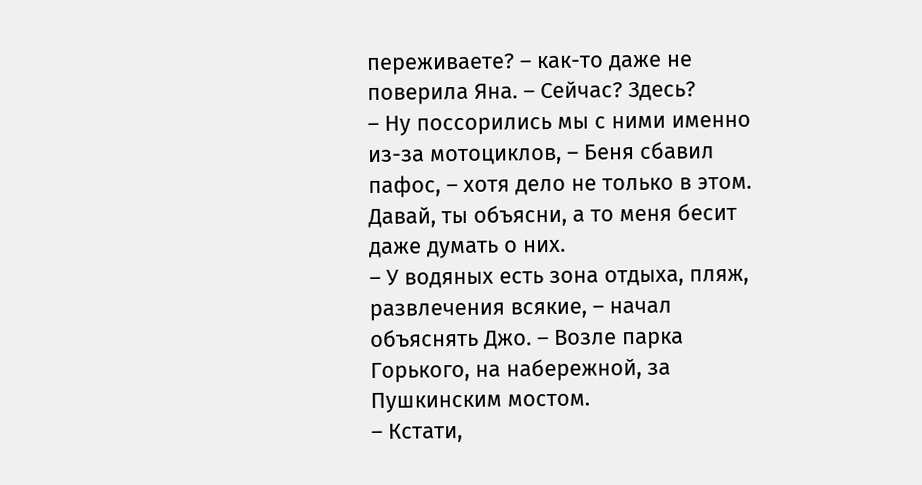переживаете? – как-то даже не поверила Яна. – Сейчас? Здесь?
– Ну поссорились мы с ними именно из-за мотоциклов, – Беня сбавил пафос, – хотя дело не только в этом. Давай, ты объясни, а то меня бесит даже думать о них.
– У водяных есть зона отдыха, пляж, развлечения всякие, – начал объяснять Джо. – Возле парка Горького, на набережной, за Пушкинским мостом.
– Кстати,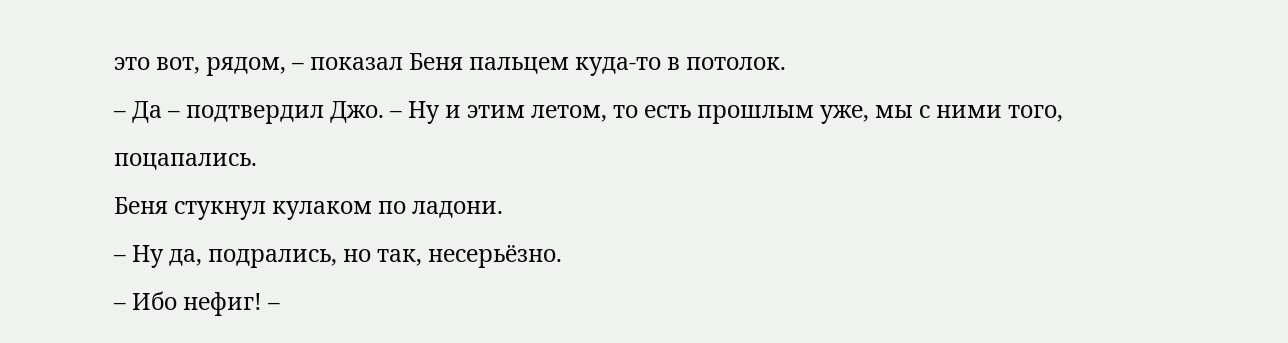это вот, рядом, – показал Беня пальцем куда-то в потолок.
– Да – подтвердил Джо. – Ну и этим летом, то есть прошлым уже, мы с ними того, поцапались.
Беня стукнул кулаком по ладони.
– Ну да, подрались, но так, несерьёзно.
– Ибо нефиг! –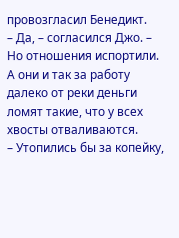провозгласил Бенедикт.
– Да, – согласился Джо. – Но отношения испортили. А они и так за работу далеко от реки деньги ломят такие, что у всех хвосты отваливаются.
– Утопились бы за копейку,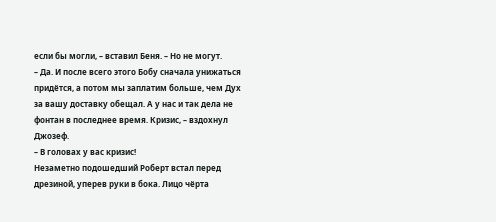если бы могли, – вставил Беня. – Но не могут.
– Да. И после всего этого Бобу сначала унижаться придётся, а потом мы заплатим больше, чем Дух за вашу доставку обещал. А у нас и так дела не фонтан в последнее время. Кризис, – вздохнул Джозеф.
– В головах у вас кризис!
Незаметно подошедший Роберт встал перед дрезиной, уперев руки в бока. Лицо чёрта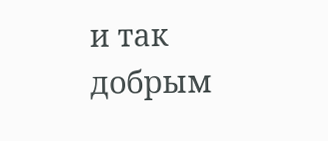и так добрым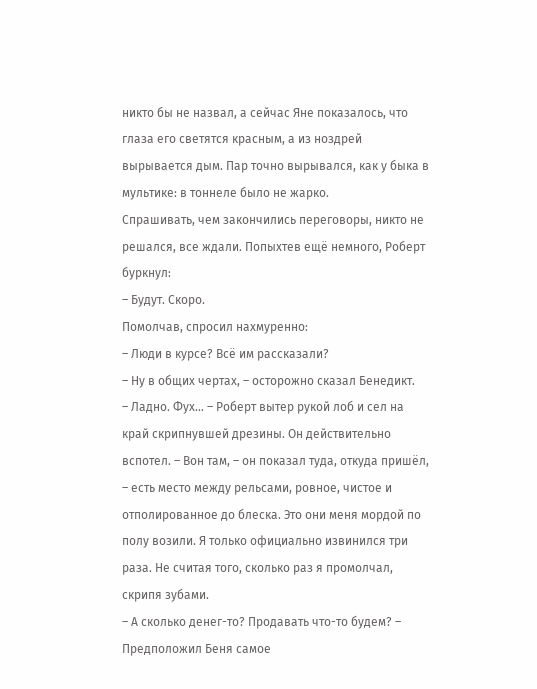никто бы не назвал, а сейчас Яне показалось, что глаза его светятся красным, а из ноздрей вырывается дым. Пар точно вырывался, как у быка в мультике: в тоннеле было не жарко.
Спрашивать, чем закончились переговоры, никто не решался, все ждали. Попыхтев ещё немного, Роберт буркнул:
– Будут. Скоро.
Помолчав, спросил нахмуренно:
– Люди в курсе? Всё им рассказали?
– Ну в общих чертах, – осторожно сказал Бенедикт.
– Ладно. Фух… – Роберт вытер рукой лоб и сел на край скрипнувшей дрезины. Он действительно вспотел. – Вон там, – он показал туда, откуда пришёл, – есть место между рельсами, ровное, чистое и отполированное до блеска. Это они меня мордой по полу возили. Я только официально извинился три раза. Не считая того, сколько раз я промолчал, скрипя зубами.
– А сколько денег-то? Продавать что-то будем? – Предположил Беня самое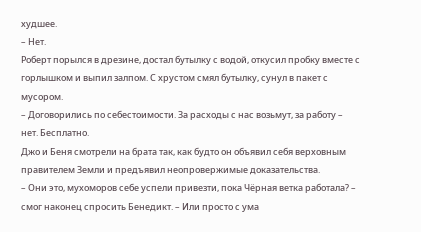худшее.
– Нет.
Роберт порылся в дрезине, достал бутылку с водой, откусил пробку вместе с горлышком и выпил залпом. С хрустом смял бутылку, сунул в пакет с мусором.
– Договорились по себестоимости. За расходы с нас возьмут, за работу – нет. Бесплатно.
Джо и Беня смотрели на брата так, как будто он объявил себя верховным правителем Земли и предъявил неопровержимые доказательства.
– Они это, мухоморов себе успели привезти, пока Чёрная ветка работала? – смог наконец спросить Бенедикт. – Или просто с ума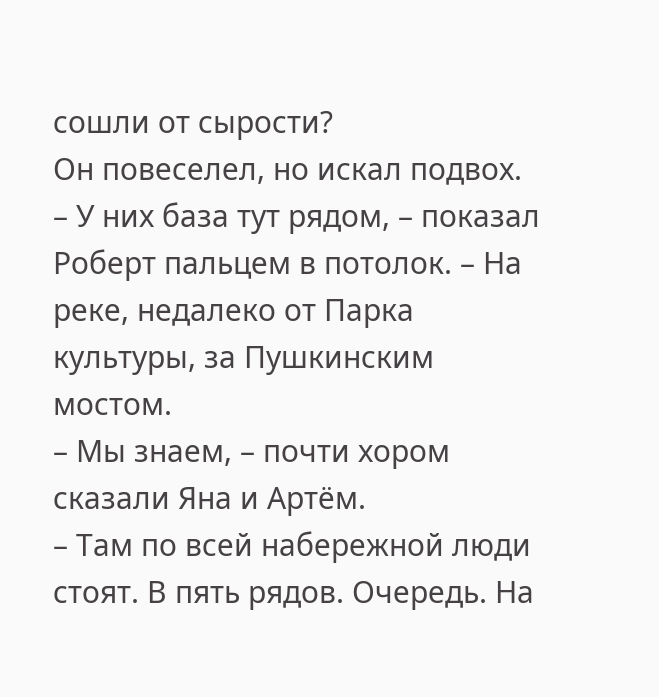сошли от сырости?
Он повеселел, но искал подвох.
– У них база тут рядом, – показал Роберт пальцем в потолок. – На реке, недалеко от Парка культуры, за Пушкинским мостом.
– Мы знаем, – почти хором сказали Яна и Артём.
– Там по всей набережной люди стоят. В пять рядов. Очередь. На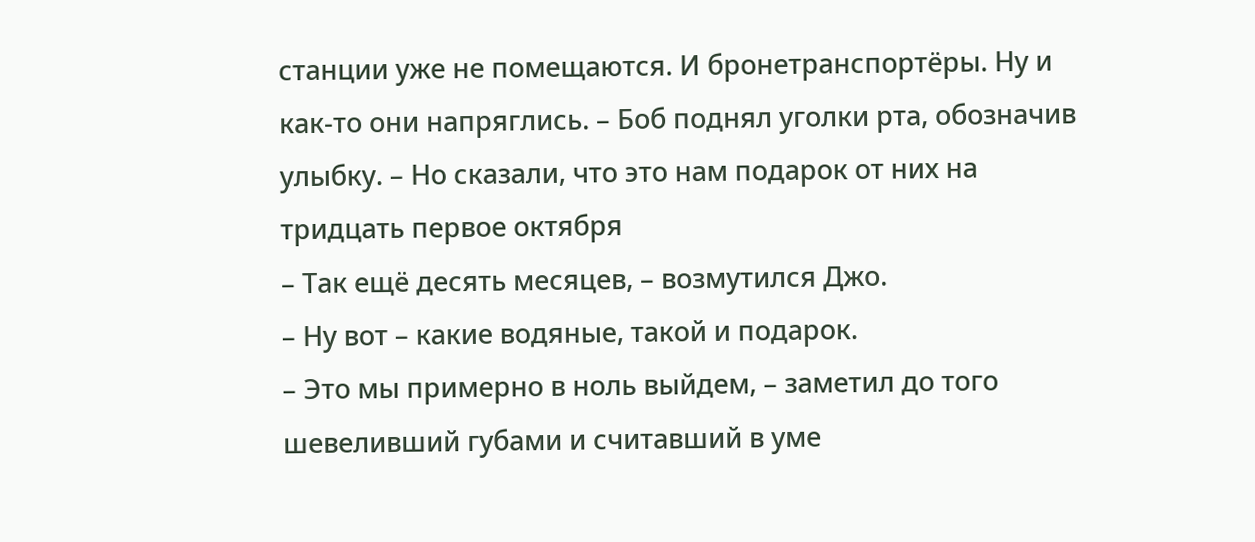станции уже не помещаются. И бронетранспортёры. Ну и как-то они напряглись. – Боб поднял уголки рта, обозначив улыбку. – Но сказали, что это нам подарок от них на тридцать первое октября
– Так ещё десять месяцев, – возмутился Джо.
– Ну вот – какие водяные, такой и подарок.
– Это мы примерно в ноль выйдем, – заметил до того шевеливший губами и считавший в уме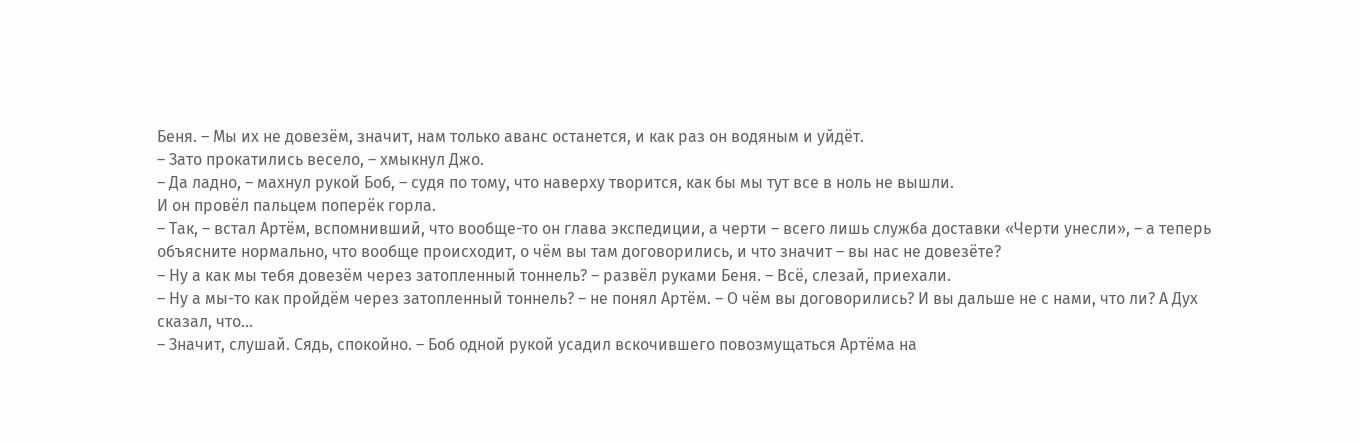Беня. – Мы их не довезём, значит, нам только аванс останется, и как раз он водяным и уйдёт.
– Зато прокатились весело, – хмыкнул Джо.
– Да ладно, – махнул рукой Боб, – судя по тому, что наверху творится, как бы мы тут все в ноль не вышли.
И он провёл пальцем поперёк горла.
– Так, – встал Артём, вспомнивший, что вообще-то он глава экспедиции, а черти – всего лишь служба доставки «Черти унесли», – а теперь объясните нормально, что вообще происходит, о чём вы там договорились, и что значит – вы нас не довезёте?
– Ну а как мы тебя довезём через затопленный тоннель? – развёл руками Беня. – Всё, слезай, приехали.
– Ну а мы-то как пройдём через затопленный тоннель? – не понял Артём. – О чём вы договорились? И вы дальше не с нами, что ли? А Дух сказал, что…
– Значит, слушай. Сядь, спокойно. – Боб одной рукой усадил вскочившего повозмущаться Артёма на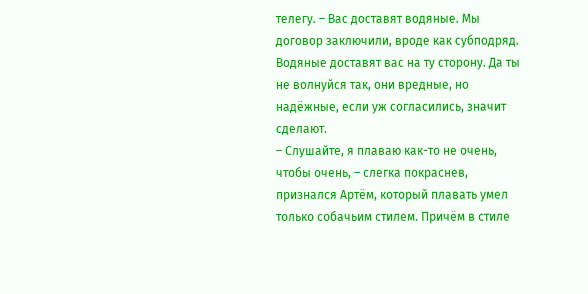телегу. – Вас доставят водяные. Мы договор заключили, вроде как субподряд. Водяные доставят вас на ту сторону. Да ты не волнуйся так, они вредные, но надёжные, если уж согласились, значит сделают.
– Слушайте, я плаваю как-то не очень, чтобы очень, – слегка покраснев, признался Артём, который плавать умел только собачьим стилем. Причём в стиле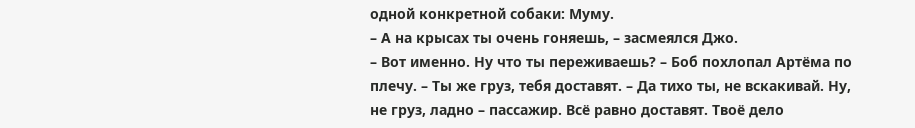одной конкретной собаки: Муму.
– А на крысах ты очень гоняешь, – засмеялся Джо.
– Вот именно. Ну что ты переживаешь? – Боб похлопал Артёма по плечу. – Ты же груз, тебя доставят. – Да тихо ты, не вскакивай. Ну, не груз, ладно – пассажир. Всё равно доставят. Твоё дело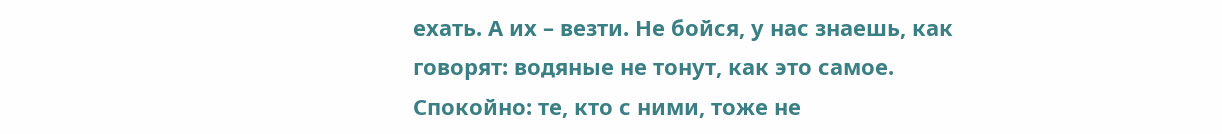ехать. А их – везти. Не бойся, у нас знаешь, как говорят: водяные не тонут, как это самое. Спокойно: те, кто с ними, тоже не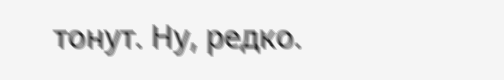тонут. Ну, редко.